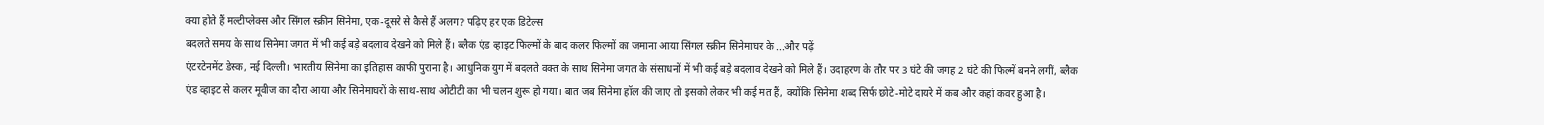क्या होते हैं मल्टीप्लेक्स और सिंगल स्क्रीन सिनेमा, एक-दूसरे से कैसे हैं अलग? पढ़िए हर एक डिटेल्स
बदलते समय के साथ सिनेमा जगत में भी कई बड़े बदलाव देखने को मिले हैं। ब्लैक एंड व्हाइट फिल्मों के बाद कलर फिल्मों का जमाना आया सिंगल स्क्रीन सिनेमाघर के ...और पढ़ें
एंटरटेनमेंट डेस्क, नई दिल्ली। भारतीय सिनेमा का इतिहास काफी पुराना है। आधुनिक युग में बदलते वक्त के साथ सिनेमा जगत के संसाधनों में भी कई बड़े बदलाव देखने को मिले हैं। उदाहरण के तौर पर 3 घंटे की जगह 2 घंटे की फिल्में बनने लगीं, ब्लैक एंड व्हाइट से कलर मूवीज का दौरा आया और सिनेमाघरों के साथ-साथ ओटीटी का भी चलन शुरू हो गया। बात जब सिनेमा हॉल की जाए तो इसको लेकर भी कई मत हैं, क्योंकि सिनेमा शब्द सिर्फ छोटे-मोटे दायरे में कब और कहां कवर हुआ है।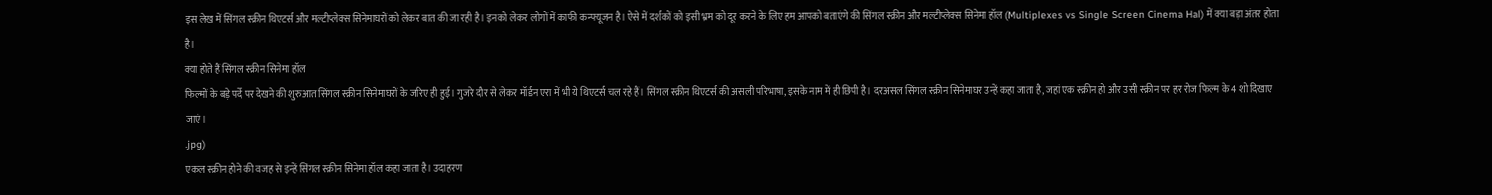इस लेख में सिंगल स्क्रीन थिएटर्स और मल्टीप्लेक्स सिनेमाघरों को लेकर बात की जा रही है। इनको लेकर लोगों में काफी कन्फ्यूजन है। ऐसे में दर्शकों को इसी भ्रम को दूर करने के लिए हम आपको बताएंगे की सिंगल स्क्रीन और मल्टीप्लेक्स सिनेमा हॉल (Multiplexes vs Single Screen Cinema Hal) में क्या बड़ा अंतर होता है।
क्या होते हैं सिंगल स्क्रीन सिनेमा हॉल
फिल्मों के बड़े पर्दे पर देखने की शुरुआत सिंगल स्क्रीन सिनेमाघरों के जरिए ही हुई। गुजरे दौर से लेकर मॉर्डन एरा में भी ये थिएटर्स चल रहे हैं। सिंगल स्क्रीन थिएटर्स की असली परिभाषा, इसके नाम में ही छिपी है। दरअसल सिंगल स्क्रीन सिनेमाघर उन्हें कहा जाता है, जहां एक स्क्रीन हो और उसी स्क्रीन पर हर रोज फिल्म के 4 शो दिखाए जाएं।
.jpg)
एकल स्क्रीन होने की वजह से इन्हें सिंगल स्क्रीन सिनेमा हॉल कहा जाता है। उदाहरण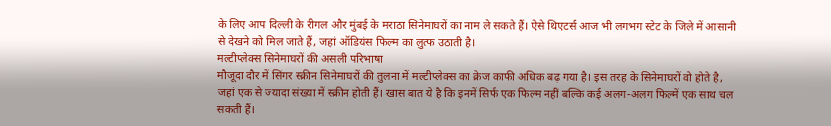के लिए आप दिल्ली के रीगल और मुंबई के मराठा सिनेमाघरों का नाम ले सकते हैं। ऐसे थिएटर्स आज भी लगभग स्टेट के जिले में आसानी से देखने को मिल जाते हैं, जहां ऑडियंस फिल्म का लुत्फ उठाती है।
मल्टीप्लेक्स सिनेमाघरों की असली परिभाषा
मौजूदा दौर में सिंगर स्क्रीन सिनेमाघरों की तुलना में मल्टीप्लेक्स का क्रेज काफी अधिक बढ़ गया है। इस तरह के सिनेमाघरों वो होते है, जहां एक से ज्यादा संख्या में स्क्रीन होती हैं। खास बात ये है कि इनमें सिर्फ एक फिल्म नहीं बल्कि कई अलग-अलग फिल्में एक साथ चल सकती हैं।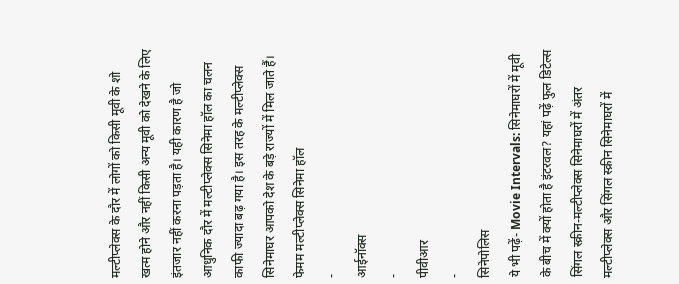मल्टीप्लेक्स के दौर में लोगों को किसी मूवी के शो खत्म होने और नहीं किसी अन्य मूवी को देखने के लिए इंतजार नहीं करना पड़ता है। यही कारण है जो आधुनिक दौर में मल्टीप्लेक्स सिनेमा हॉल का चलन काफी ज्यादा बढ़ गया है। इस तरह के मल्टीप्लेक्स सिनेमाघर आपको देश के बड़े राज्यों में मिल जाते हैं।
फेमम मल्टीप्लेक्स सिनेमा हॉल
-
आईनॉक्स
-
पीवीआर
-
सिनेपोलिस
ये भी पढ़ें- Movie Intervals: सिनेमाघरों में मूवी के बीच में क्यों होता है इंटरवल? यहां पढ़ें फुल डिटेल्स
सिंगल स्क्रीन-मल्टीप्लेक्स सिनेमाघरों में अंतर
मल्टीप्लेक्स और सिंगल स्क्रीन सिनेमाघरों में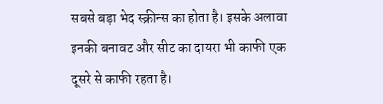सबसे बड़ा भेद स्क्रीन्स का होता है। इसके अलावा इनकी बनावट और सीट का दायरा भी काफी एक दूसरे से काफी रहता है।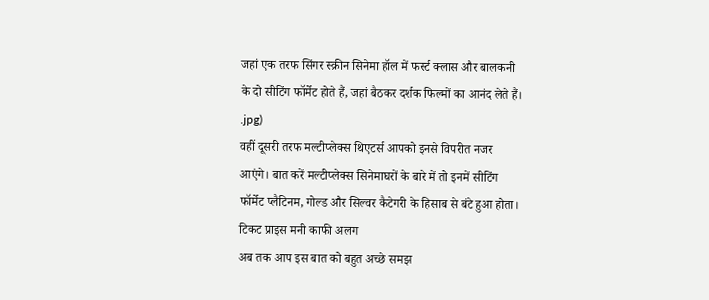जहां एक तरफ सिंगर स्क्रीन सिनेमा हॉल में फर्स्ट क्लास और बालकनी के दो सीटिंग फॉर्मेट होते हैं, जहां बैठकर दर्शक फिल्मों का आनंद लेते हैं।
.jpg)
वहीं दूसरी तरफ मल्टीप्लेक्स थिएटर्स आपको इनसे विपरीत नजर आएंगे। बात करें मल्टीप्लेक्स सिनेमाघरों के बारे में तो इनमें सीटिंग फॉर्मेट प्लैटिनम, गोल्ड और सिल्वर कैटेगरी के हिसाब से बंटे हुआ होता।
टिकट प्राइस मनी काफी अलग
अब तक आप इस बात को बहुत अच्छे समझ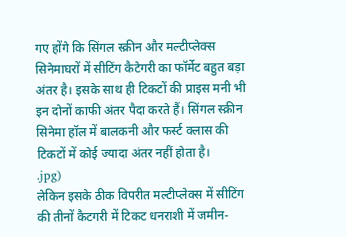गए होंगे कि सिंगल स्क्रीन और मल्टीप्लेक्स सिनेमाघरों में सीटिंग कैटेगरी का फॉर्मेट बहुत बड़ा अंतर है। इसके साथ ही टिकटों की प्राइस मनी भी इन दोनों काफी अंतर पैदा करते हैं। सिंगल स्क्रीन सिनेमा हॉल में बालकनी और फर्स्ट क्लास की टिकटों में कोई ज्यादा अंतर नहीं होता है।
.jpg)
लेकिन इसके ठीक विपरीत मल्टीप्लेक्स में सीटिंग की तीनों कैटगरी में टिकट धनराशी में जमीन-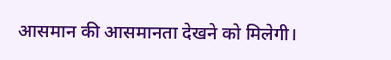आसमान की आसमानता देखने को मिलेगी।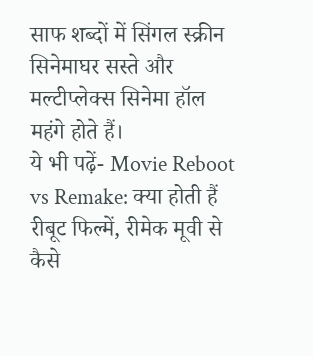साफ शब्दों में सिंगल स्क्रीन सिनेमाघर सस्ते और मल्टीप्लेक्स सिनेमा हॉल महंगे होते हैं।
ये भी पढ़ें- Movie Reboot vs Remake: क्या होती हैं रीबूट फिल्में, रीमेक मूवी से कैसे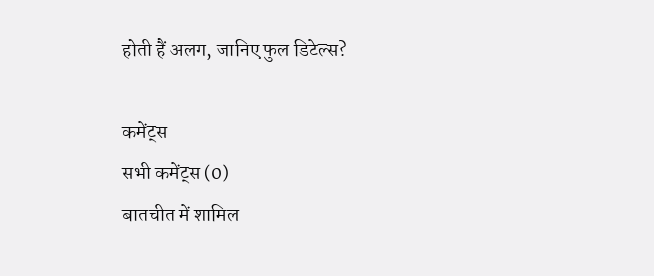होती हैं अलग, जानिए फुल डिटेल्स?

कमेंट्स
सभी कमेंट्स (0)
बातचीत में शामिल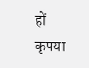हों
कृपया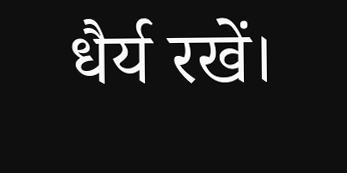धैर्य रखें।